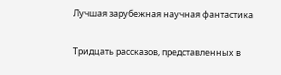Лучшая зарубежная научная фантастика

Тридцать рассказов, представленных в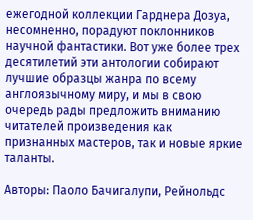ежегодной коллекции Гарднера Дозуа, несомненно, порадуют поклонников научной фантастики. Вот уже более трех десятилетий эти антологии собирают лучшие образцы жанра по всему англоязычному миру, и мы в свою очередь рады предложить вниманию читателей произведения как признанных мастеров, так и новые яркие таланты.

Авторы: Паоло Бачигалупи, Рейнольдс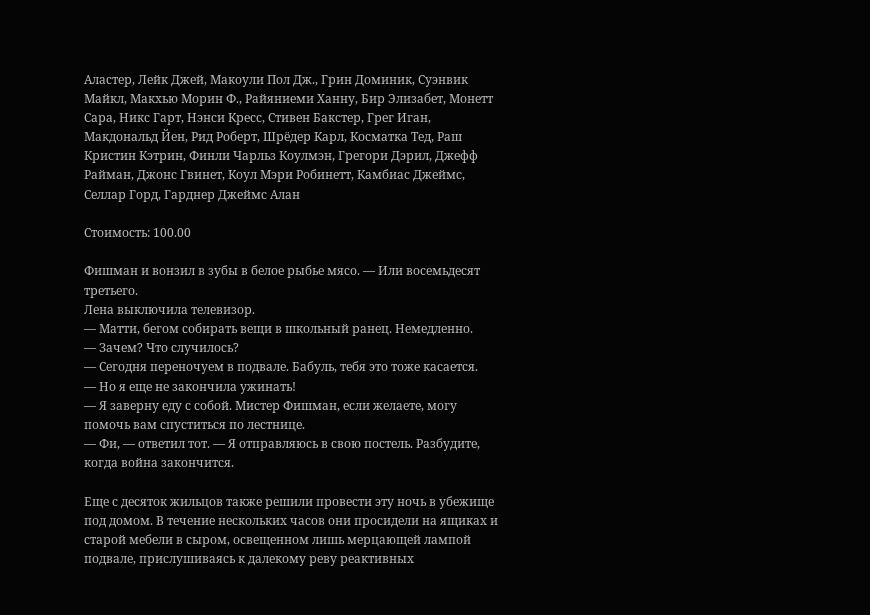Аластер, Лейк Джей, Макоули Пол Дж., Грин Доминик, Суэнвик Майкл, Макхью Морин Ф., Райяниеми Ханну, Бир Элизабет, Монетт Сара, Никс Гарт, Нэнси Кресс, Стивен Бакстер, Грег Иган, Макдональд Йен, Рид Роберт, Шрёдер Карл, Косматка Тед, Раш Кристин Кэтрин, Финли Чарльз Коулмэн, Грегори Дэрил, Джефф Райман, Джонс Гвинет, Коул Мэри Робинетт, Камбиас Джеймс, Селлар Горд, Гарднер Джеймс Алан

Стоимость: 100.00

Фишман и вонзил в зубы в белое рыбье мясо. — Или восемьдесят третьего.
Лена выключила телевизор.
— Матти, бегом собирать вещи в школьный ранец. Немедленно.
— Зачем? Что случилось?
— Сегодня переночуем в подвале. Бабуль, тебя это тоже касается.
— Но я еще не закончила ужинать!
— Я заверну еду с собой. Мистер Фишман, если желаете, могу помочь вам спуститься по лестнице.
— Фи, — ответил тот. — Я отправляюсь в свою постель. Разбудите, когда война закончится.

Еще с десяток жильцов также решили провести эту ночь в убежище под домом. В течение нескольких часов они просидели на ящиках и старой мебели в сыром, освещенном лишь мерцающей лампой подвале, прислушиваясь к далекому реву реактивных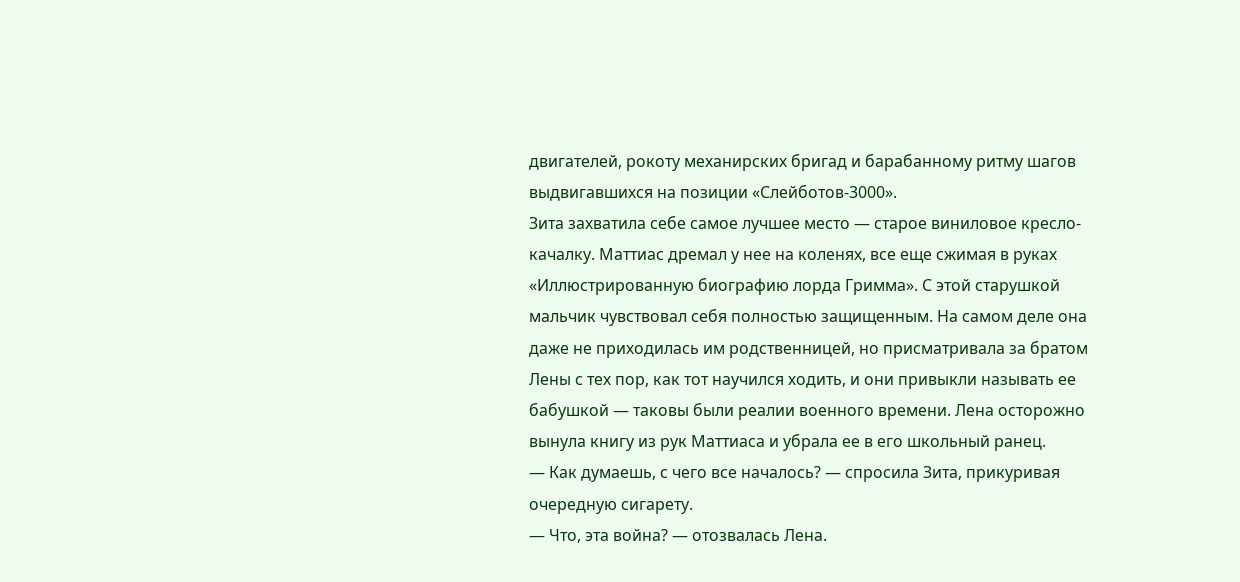двигателей, рокоту механирских бригад и барабанному ритму шагов выдвигавшихся на позиции «Слейботов-3000».
Зита захватила себе самое лучшее место — старое виниловое кресло-качалку. Маттиас дремал у нее на коленях, все еще сжимая в руках «Иллюстрированную биографию лорда Гримма». С этой старушкой мальчик чувствовал себя полностью защищенным. На самом деле она даже не приходилась им родственницей, но присматривала за братом Лены с тех пор, как тот научился ходить, и они привыкли называть ее бабушкой — таковы были реалии военного времени. Лена осторожно вынула книгу из рук Маттиаса и убрала ее в его школьный ранец.
— Как думаешь, с чего все началось? — спросила Зита, прикуривая очередную сигарету.
— Что, эта война? — отозвалась Лена.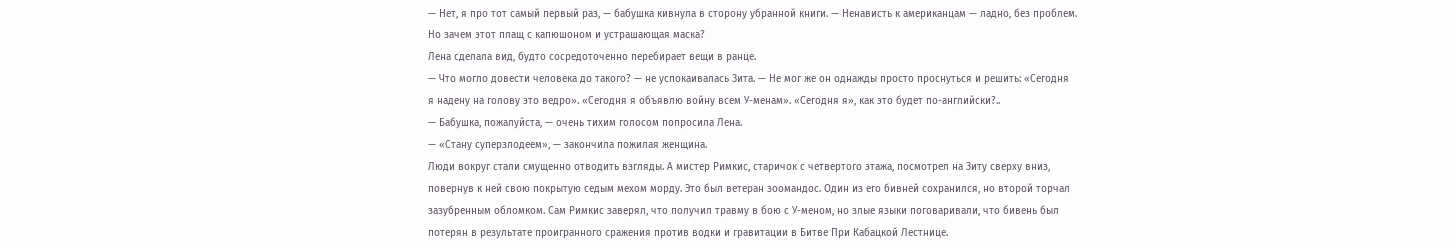— Нет, я про тот самый первый раз, — бабушка кивнула в сторону убранной книги. — Ненависть к американцам — ладно, без проблем. Но зачем этот плащ с капюшоном и устрашающая маска?
Лена сделала вид, будто сосредоточенно перебирает вещи в ранце.
— Что могло довести человека до такого? — не успокаивалась Зита. — Не мог же он однажды просто проснуться и решить: «Сегодня я надену на голову это ведро». «Сегодня я объявлю войну всем У-менам». «Сегодня я», как это будет по-английски?..
— Бабушка, пожалуйста, — очень тихим голосом попросила Лена.
— «Стану суперзлодеем», — закончила пожилая женщина.
Люди вокруг стали смущенно отводить взгляды. А мистер Римкис, старичок с четвертого этажа, посмотрел на Зиту сверху вниз, повернув к ней свою покрытую седым мехом морду. Это был ветеран зоомандос. Один из его бивней сохранился, но второй торчал зазубренным обломком. Сам Римкис заверял, что получил травму в бою с У-меном, но злые языки поговаривали, что бивень был потерян в результате проигранного сражения против водки и гравитации в Битве При Кабацкой Лестнице.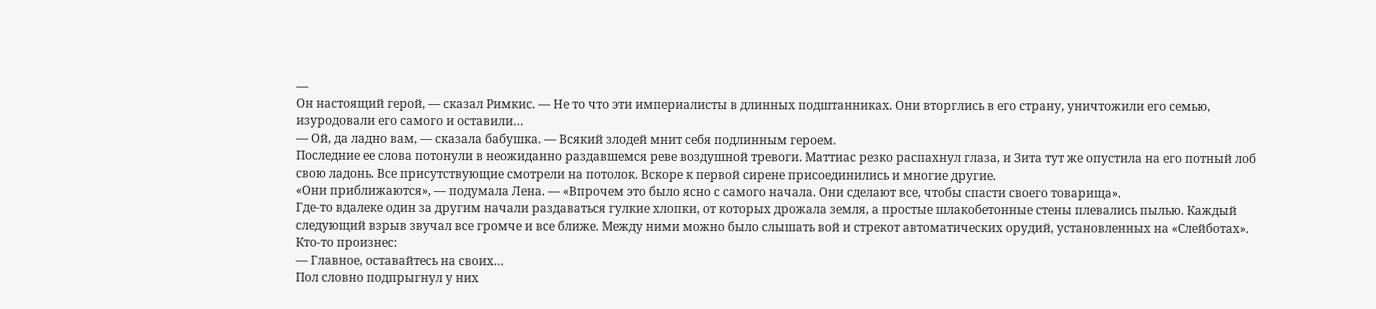—
Он настоящий герой, — сказал Римкис. — Не то что эти империалисты в длинных подштанниках. Они вторглись в его страну, уничтожили его семью, изуродовали его самого и оставили…
— Ой, да ладно вам, — сказала бабушка. — Всякий злодей мнит себя подлинным героем.
Последние ее слова потонули в неожиданно раздавшемся реве воздушной тревоги. Маттиас резко распахнул глаза, и Зита тут же опустила на его потный лоб свою ладонь. Все присутствующие смотрели на потолок. Вскоре к первой сирене присоединились и многие другие.
«Они приближаются», — подумала Лена. — «Впрочем это было ясно с самого начала. Они сделают все, чтобы спасти своего товарища».
Где-то вдалеке один за другим начали раздаваться гулкие хлопки, от которых дрожала земля, а простые шлакобетонные стены плевались пылью. Каждый следующий взрыв звучал все громче и все ближе. Между ними можно было слышать вой и стрекот автоматических орудий, установленных на «Слейботах».
Кто-то произнес:
— Главное, оставайтесь на своих…
Пол словно подпрыгнул у них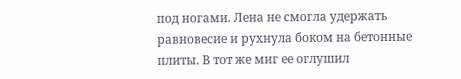под ногами. Лена не смогла удержать равновесие и рухнула боком на бетонные плиты. В тот же миг ее оглушил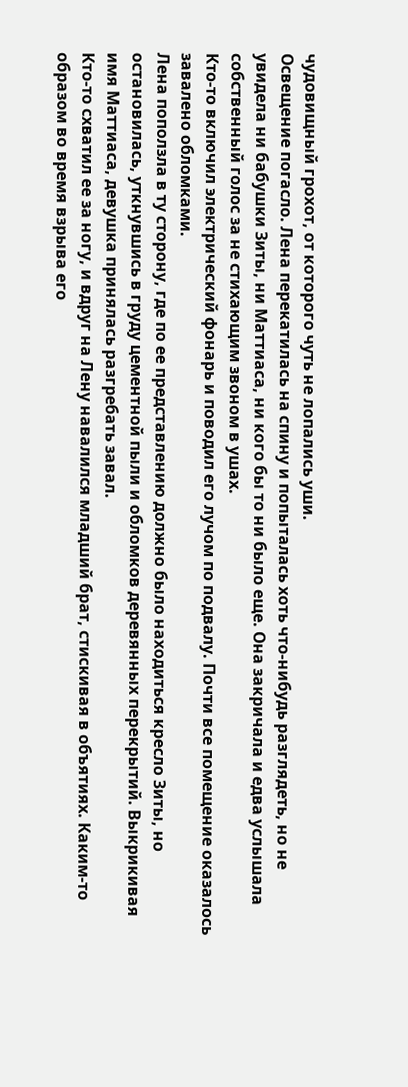чудовищный грохот, от которого чуть не лопались уши.
Освещение погасло. Лена перекатилась на спину и попыталась хоть что-нибудь разглядеть, но не увидела ни бабушки Зиты, ни Маттиаса, ни кого бы то ни было еще. Она закричала и едва услышала собственный голос за не стихающим звоном в ушах.
Кто-то включил электрический фонарь и поводил его лучом по подвалу. Почти все помещение оказалось завалено обломками.
Лена поползла в ту сторону, где по ее представлению должно было находиться кресло Зиты, но остановилась, уткнувшись в груду цементной пыли и обломков деревянных перекрытий. Выкрикивая имя Маттиаса, девушка принялась разгребать завал.
Кто-то схватил ее за ногу, и вдруг на Лену навалился младший брат, стискивая в объятиях. Каким-то образом во время взрыва его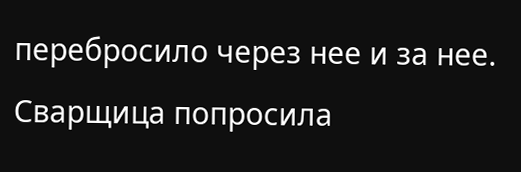перебросило через нее и за нее. Сварщица попросила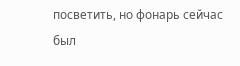посветить, но фонарь сейчас был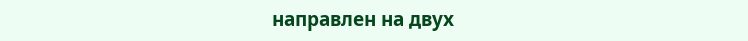направлен на двух